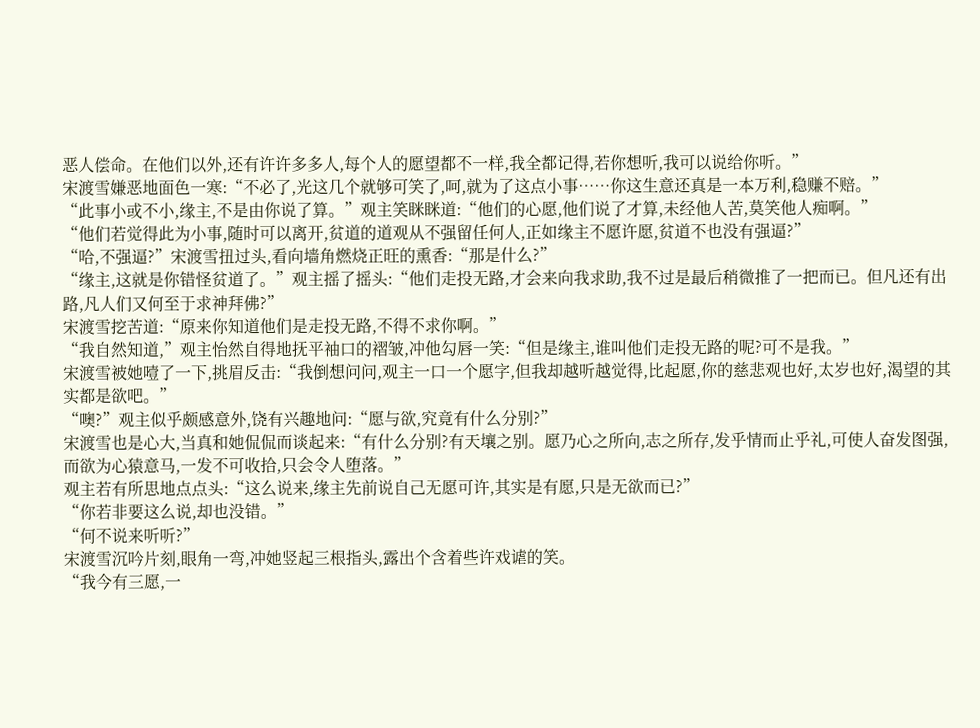恶人偿命。在他们以外,还有许许多多人,每个人的愿望都不一样,我全都记得,若你想听,我可以说给你听。”
宋渡雪嫌恶地面色一寒:“不必了,光这几个就够可笑了,呵,就为了这点小事……你这生意还真是一本万利,稳赚不赔。”
“此事小或不小,缘主,不是由你说了算。”观主笑眯眯道:“他们的心愿,他们说了才算,未经他人苦,莫笑他人痴啊。”
“他们若觉得此为小事,随时可以离开,贫道的道观从不强留任何人,正如缘主不愿许愿,贫道不也没有强逼?”
“哈,不强逼?”宋渡雪扭过头,看向墙角燃烧正旺的熏香:“那是什么?”
“缘主,这就是你错怪贫道了。”观主摇了摇头:“他们走投无路,才会来向我求助,我不过是最后稍微推了一把而已。但凡还有出路,凡人们又何至于求神拜佛?”
宋渡雪挖苦道:“原来你知道他们是走投无路,不得不求你啊。”
“我自然知道,”观主怡然自得地抚平袖口的褶皱,冲他勾唇一笑:“但是缘主,谁叫他们走投无路的呢?可不是我。”
宋渡雪被她噎了一下,挑眉反击:“我倒想问问,观主一口一个愿字,但我却越听越觉得,比起愿,你的慈悲观也好,太岁也好,渴望的其实都是欲吧。”
“噢?”观主似乎颇感意外,饶有兴趣地问:“愿与欲,究竟有什么分别?”
宋渡雪也是心大,当真和她侃侃而谈起来:“有什么分别?有天壤之别。愿乃心之所向,志之所存,发乎情而止乎礼,可使人奋发图强,而欲为心猿意马,一发不可收拾,只会令人堕落。”
观主若有所思地点点头:“这么说来,缘主先前说自己无愿可许,其实是有愿,只是无欲而已?”
“你若非要这么说,却也没错。”
“何不说来听听?”
宋渡雪沉吟片刻,眼角一弯,冲她竖起三根指头,露出个含着些许戏谑的笑。
“我今有三愿,一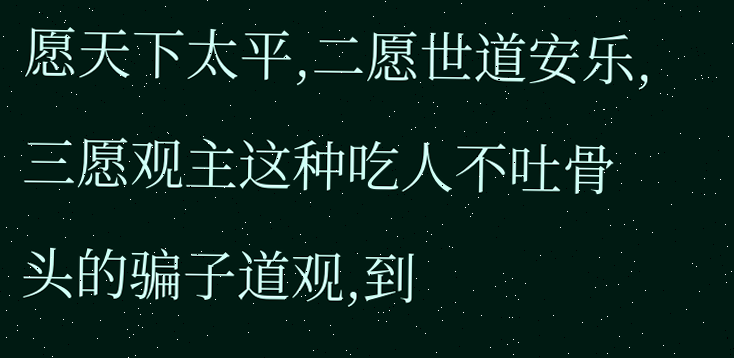愿天下太平,二愿世道安乐,三愿观主这种吃人不吐骨头的骗子道观,到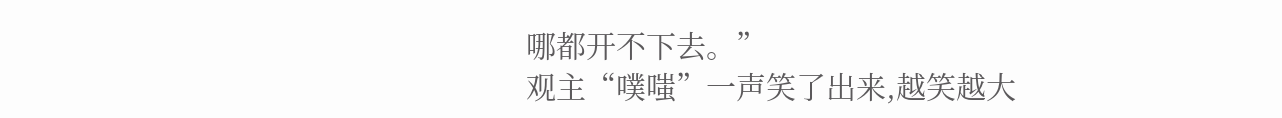哪都开不下去。”
观主“噗嗤”一声笑了出来,越笑越大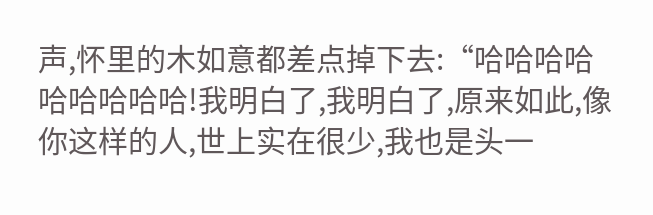声,怀里的木如意都差点掉下去:“哈哈哈哈哈哈哈哈哈!我明白了,我明白了,原来如此,像你这样的人,世上实在很少,我也是头一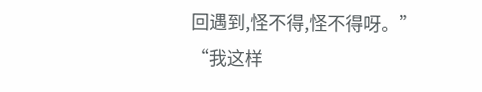回遇到,怪不得,怪不得呀。”
“我这样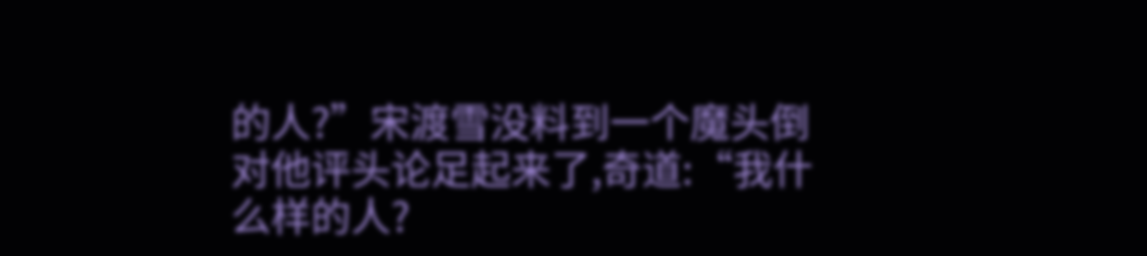的人?”宋渡雪没料到一个魔头倒对他评头论足起来了,奇道:“我什么样的人?